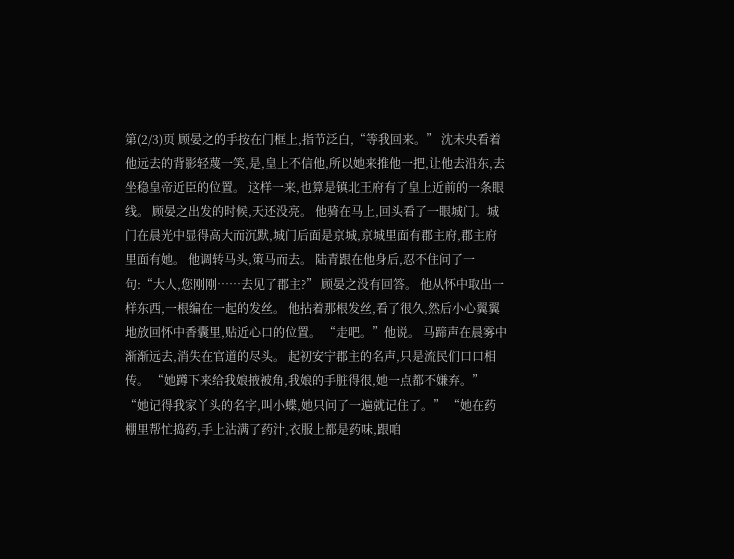第(2/3)页 顾晏之的手按在门框上,指节泛白,“等我回来。” 沈未央看着他远去的背影轻蔑一笑,是,皇上不信他,所以她来推他一把,让他去沿东,去坐稳皇帝近臣的位置。 这样一来,也算是镇北王府有了皇上近前的一条眼线。 顾晏之出发的时候,天还没亮。 他骑在马上,回头看了一眼城门。城门在晨光中显得高大而沉默,城门后面是京城,京城里面有郡主府,郡主府里面有她。 他调转马头,策马而去。 陆青跟在他身后,忍不住问了一句:“大人,您刚刚……去见了郡主?” 顾晏之没有回答。 他从怀中取出一样东西,一根编在一起的发丝。 他拈着那根发丝,看了很久,然后小心翼翼地放回怀中香囊里,贴近心口的位置。 “走吧。”他说。 马蹄声在晨雾中渐渐远去,消失在官道的尽头。 起初安宁郡主的名声,只是流民们口口相传。 “她蹲下来给我娘掖被角,我娘的手脏得很,她一点都不嫌弃。” “她记得我家丫头的名字,叫小蝶,她只问了一遍就记住了。” “她在药棚里帮忙捣药,手上沾满了药汁,衣服上都是药味,跟咱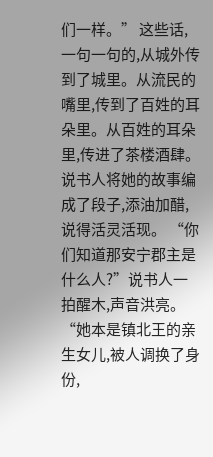们一样。” 这些话,一句一句的,从城外传到了城里。从流民的嘴里,传到了百姓的耳朵里。从百姓的耳朵里,传进了茶楼酒肆。 说书人将她的故事编成了段子,添油加醋,说得活灵活现。 “你们知道那安宁郡主是什么人?”说书人一拍醒木,声音洪亮。 “她本是镇北王的亲生女儿,被人调换了身份,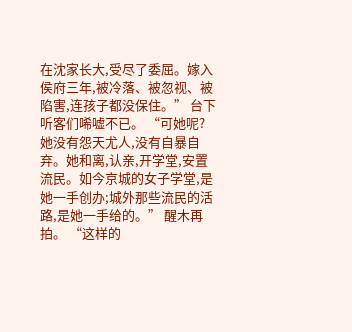在沈家长大,受尽了委屈。嫁入侯府三年,被冷落、被忽视、被陷害,连孩子都没保住。” 台下听客们唏嘘不已。 “可她呢?她没有怨天尤人,没有自暴自弃。她和离,认亲,开学堂,安置流民。如今京城的女子学堂,是她一手创办;城外那些流民的活路,是她一手给的。” 醒木再拍。 “这样的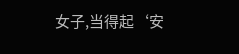女子,当得起‘安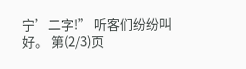宁’二字!” 听客们纷纷叫好。 第(2/3)页